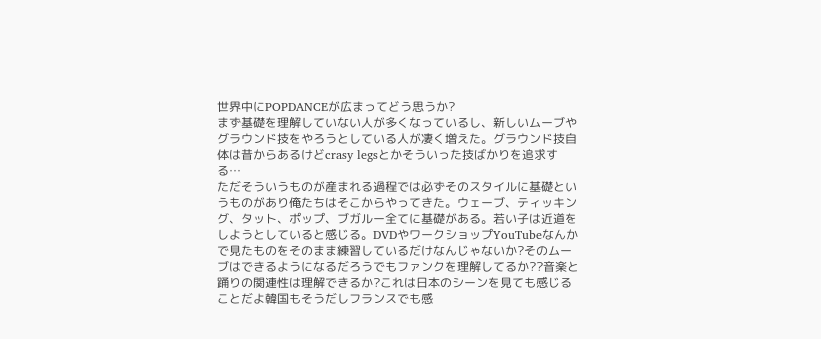世界中にPOPDANCEが広まってどう思うか?
まず基礎を理解していない人が多くなっているし、新しいムーブやグラウンド技をやろうとしている人が凄く増えた。グラウンド技自体は昔からあるけどcrasy legsとかそういった技ばかりを追求する…
ただそういうものが産まれる過程では必ずそのスタイルに基礎というものがあり俺たちはそこからやってきた。ウェーブ、ティッキング、タット、ポップ、ブガルー全てに基礎がある。若い子は近道をしようとしていると感じる。DVDやワークショップYouTubeなんかで見たものをそのまま練習しているだけなんじゃないか?そのムーブはできるようになるだろうでもファンクを理解してるか??音楽と踊りの関連性は理解できるか?これは日本のシーンを見ても感じることだよ韓国もそうだしフランスでも感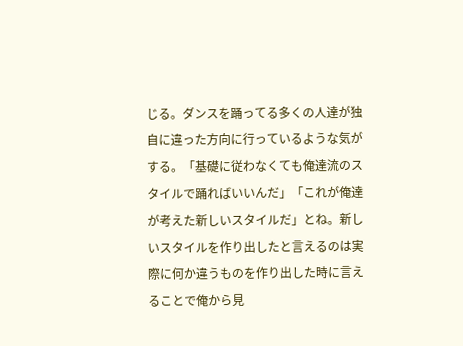じる。ダンスを踊ってる多くの人達が独自に違った方向に行っているような気がする。「基礎に従わなくても俺達流のスタイルで踊ればいいんだ」「これが俺達が考えた新しいスタイルだ」とね。新しいスタイルを作り出したと言えるのは実際に何か違うものを作り出した時に言えることで俺から見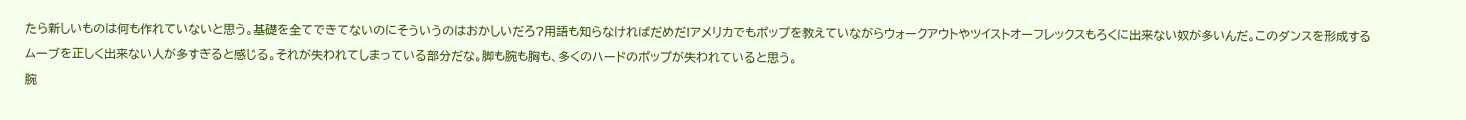たら新しいものは何も作れていないと思う。基礎を全てできてないのにそういうのはおかしいだろ?用語も知らなければだめだ!アメリカでもポップを教えていながらウォークアウトやツイストオーフレックスもろくに出来ない奴が多いんだ。このダンスを形成するムーブを正しく出来ない人が多すぎると感じる。それが失われてしまっている部分だな。脚も腕も胸も、多くのハードのポップが失われていると思う。
腕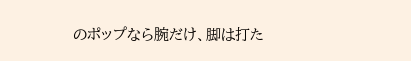のポップなら腕だけ、脚は打た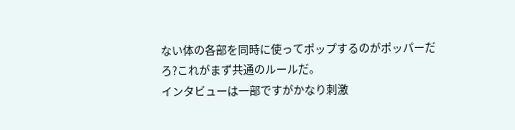ない体の各部を同時に使ってポップするのがポッパーだろ?これがまず共通のルールだ。
インタビューは一部ですがかなり刺激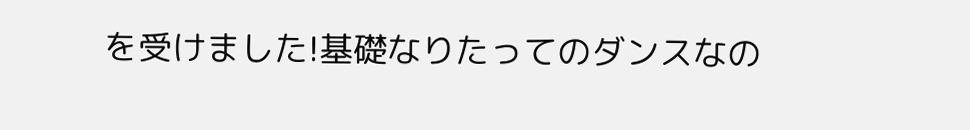を受けました!基礎なりたってのダンスなの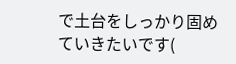で土台をしっかり固めていきたいです(